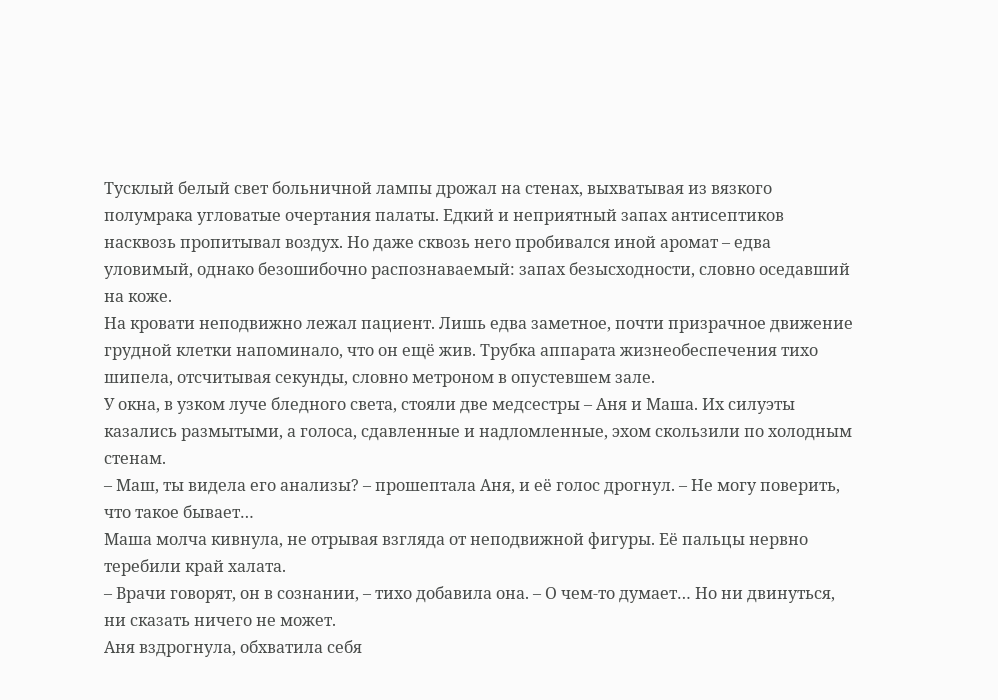Тусклый белый свет больничной лампы дрожал на стенах, выхватывая из вязкого полумрака угловатые очертания палаты. Едкий и неприятный запах антисептиков насквозь пропитывал воздух. Но даже сквозь него пробивался иной аромат – едва уловимый, однако безошибочно распознаваемый: запах безысходности, словно оседавший на коже.
На кровати неподвижно лежал пациент. Лишь едва заметное, почти призрачное движение грудной клетки напоминало, что он ещё жив. Трубка аппарата жизнеобеспечения тихо шипела, отсчитывая секунды, словно метроном в опустевшем зале.
У окна, в узком луче бледного света, стояли две медсестры – Аня и Маша. Их силуэты казались размытыми, а голоса, сдавленные и надломленные, эхом скользили по холодным стенам.
– Маш, ты видела его анализы? – прошептала Аня, и её голос дрогнул. – Не могу поверить, что такое бывает…
Маша молча кивнула, не отрывая взгляда от неподвижной фигуры. Её пальцы нервно теребили край халата.
– Врачи говорят, он в сознании, – тихо добавила она. – О чем-то думает… Но ни двинуться, ни сказать ничего не может.
Аня вздрогнула, обхватила себя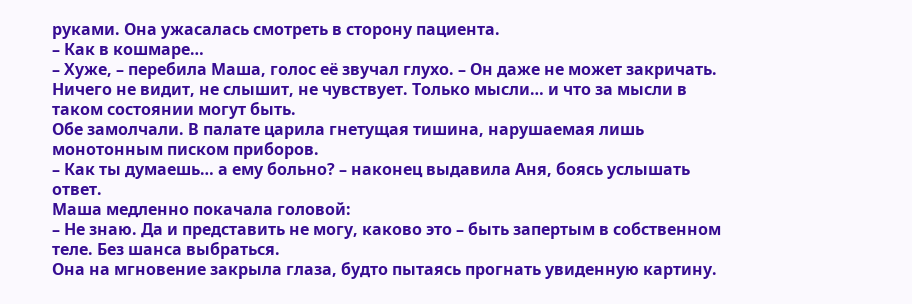руками. Она ужасалась смотреть в сторону пациента.
– Как в кошмаре…
– Хуже, – перебила Маша, голос её звучал глухо. – Он даже не может закричать. Ничего не видит, не слышит, не чувствует. Только мысли… и что за мысли в таком состоянии могут быть.
Обе замолчали. В палате царила гнетущая тишина, нарушаемая лишь монотонным писком приборов.
– Как ты думаешь… а ему больно? – наконец выдавила Аня, боясь услышать ответ.
Маша медленно покачала головой:
– Не знаю. Да и представить не могу, каково это – быть запертым в собственном теле. Без шанса выбраться.
Она на мгновение закрыла глаза, будто пытаясь прогнать увиденную картину.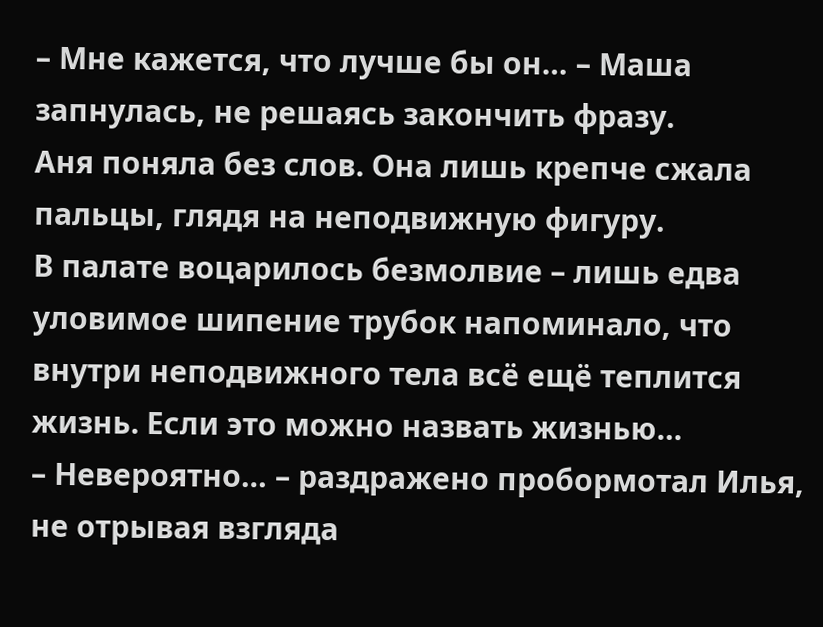– Мне кажется, что лучше бы он… – Маша запнулась, не решаясь закончить фразу.
Аня поняла без слов. Она лишь крепче сжала пальцы, глядя на неподвижную фигуру.
В палате воцарилось безмолвие – лишь едва уловимое шипение трубок напоминало, что внутри неподвижного тела всё ещё теплится жизнь. Если это можно назвать жизнью…
– Невероятно… – раздражено пробормотал Илья, не отрывая взгляда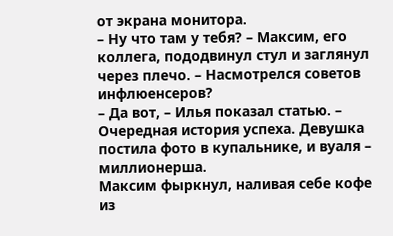от экрана монитора.
– Ну что там у тебя? – Максим, его коллега, пододвинул стул и заглянул через плечо. – Насмотрелся советов инфлюенсеров?
– Да вот, – Илья показал статью. – Очередная история успеха. Девушка постила фото в купальнике, и вуаля – миллионерша.
Максим фыркнул, наливая себе кофе из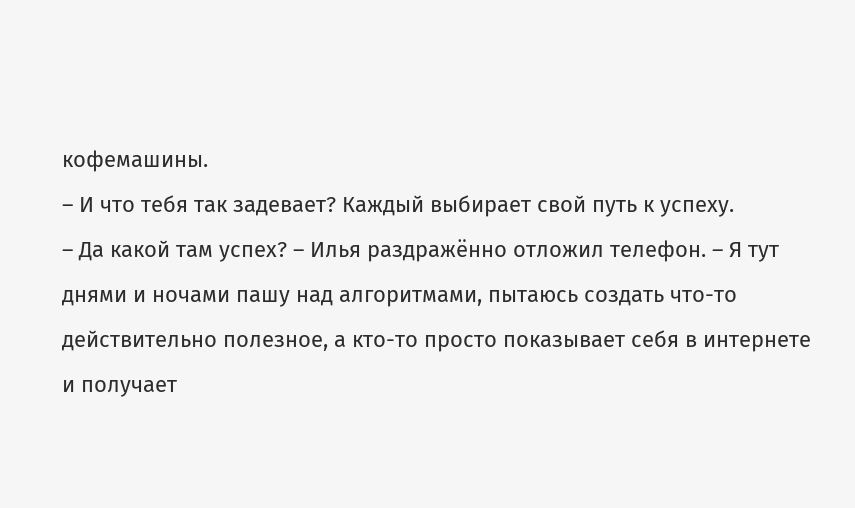кофемашины.
– И что тебя так задевает? Каждый выбирает свой путь к успеху.
– Да какой там успех? – Илья раздражённо отложил телефон. – Я тут днями и ночами пашу над алгоритмами, пытаюсь создать что-то действительно полезное, а кто-то просто показывает себя в интернете и получает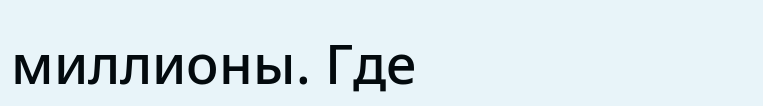миллионы. Где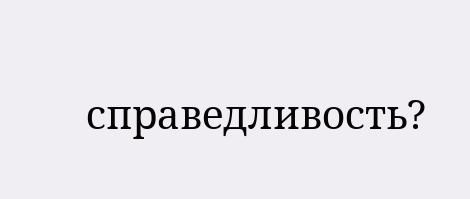справедливость?